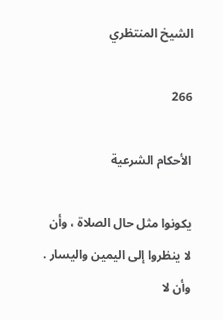الشيخ المنتظري

266

الأحكام الشرعية

يكونوا مثل حال الصلاة ، وأن لا ينظروا إلى اليمين واليسار . وأن لا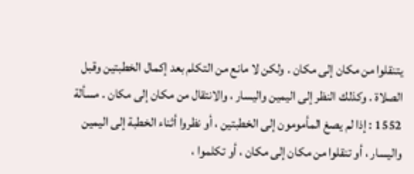يتنقلوا من مكان إلى مكان . ولكن لا مانع من التكلم بعد إكمال الخطبتين وقبل الصلاة . وكذلك النظر إلى اليمين واليسار ، والانتقال من مكان إلى مكان . مسألة 1552 : إذا لم يصغ المأمومون إلى الخطبتين ، أو نظروا أثناء الخطبة إلى اليمين واليسار ، أو تنقلوا من مكان إلى مكان ، أو تكلموا ،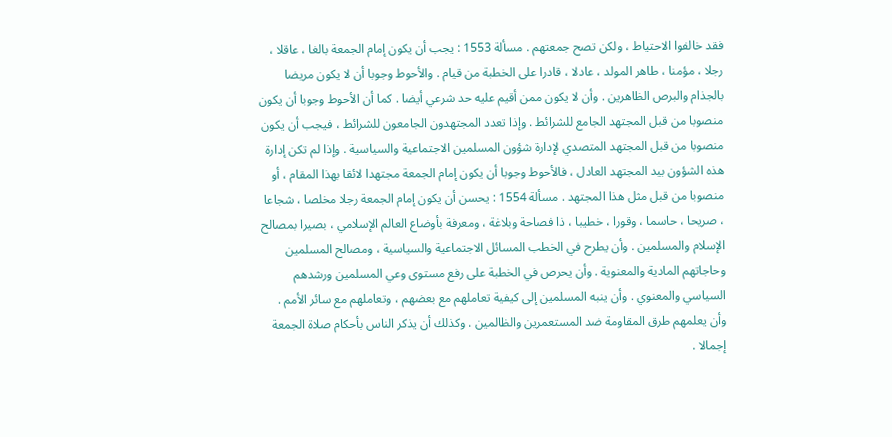فقد خالفوا الاحتياط ، ولكن تصح جمعتهم . مسألة 1553 : يجب أن يكون إمام الجمعة بالغا ، عاقلا ، رجلا ، مؤمنا ، طاهر المولد ، عادلا ، قادرا على الخطبة من قيام . والأحوط وجوبا أن لا يكون مريضا بالجذام والبرص الظاهرين . وأن لا يكون ممن أقيم عليه حد شرعي أيضا . كما أن الأحوط وجوبا أن يكون منصوبا من قبل المجتهد الجامع للشرائط . وإذا تعدد المجتهدون الجامعون للشرائط ، فيجب أن يكون منصوبا من قبل المجتهد المتصدي لإدارة شؤون المسلمين الاجتماعية والسياسية . وإذا لم تكن إدارة هذه الشؤون بيد المجتهد العادل ، فالأحوط وجوبا أن يكون إمام الجمعة مجتهدا لائقا بهذا المقام ، أو منصوبا من قبل مثل هذا المجتهد . مسألة 1554 : يحسن أن يكون إمام الجمعة رجلا مخلصا ، شجاعا ، صريحا ، حاسما ، وقورا ، خطيبا ، ذا فصاحة وبلاغة ، ومعرفة بأوضاع العالم الإسلامي ، بصيرا بمصالح الإسلام والمسلمين . وأن يطرح في الخطب المسائل الاجتماعية والسياسية ، ومصالح المسلمين وحاجاتهم المادية والمعنوية . وأن يحرص في الخطبة على رفع مستوى وعي المسلمين ورشدهم السياسي والمعنوي . وأن ينبه المسلمين إلى كيفية تعاملهم مع بعضهم ، وتعاملهم مع سائر الأمم . وأن يعلمهم طرق المقاومة ضد المستعمرين والظالمين . وكذلك أن يذكر الناس بأحكام صلاة الجمعة إجمالا .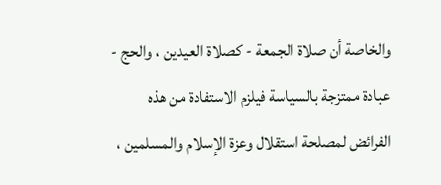والخاصة أن صلاة الجمعة - كصلاة العيدين ، والحج - عبادة ممتزجة بالسياسة فيلزم الاستفادة من هذه الفرائض لمصلحة استقلال وعزة الإسلام والمسلمين ،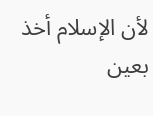لأن الإسلام أخذ بعين